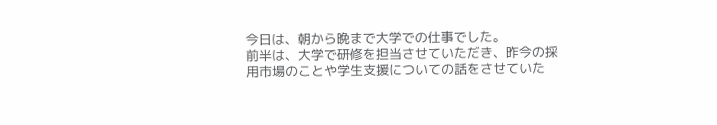今日は、朝から晩まで大学での仕事でした。
前半は、大学で研修を担当させていただき、昨今の採用市場のことや学生支援についての話をさせていた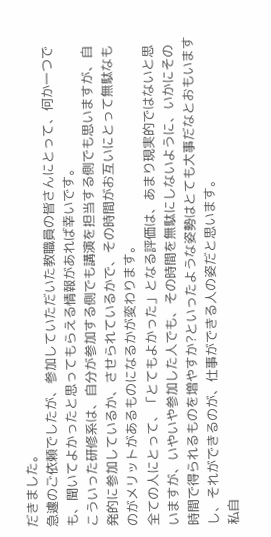だきました。
急遽のご依頼でしたが、参加していただいた教職員の皆さんにとって、何か一つでも、聞いてよかったと思ってもらえる情報があれば幸いです。
こういった研修系は、自分が参加する側でも講演を担当する側でも思いますが、自発的に参加しているか、させられているかで、その時間がお互いにとって無駄なものがメリットがあるものになるかが変わります。
全ての人にとって、「とてもよかった」となる評価は、あまり現実的ではないと思いますが、いやいや参加した人でも、その時間を無駄にしないように、いかにその時間で得られるものを増やすか?といったような姿勢はとても大事だなとおもいますし、それができるのが、仕事ができる人の姿だと思います。
私自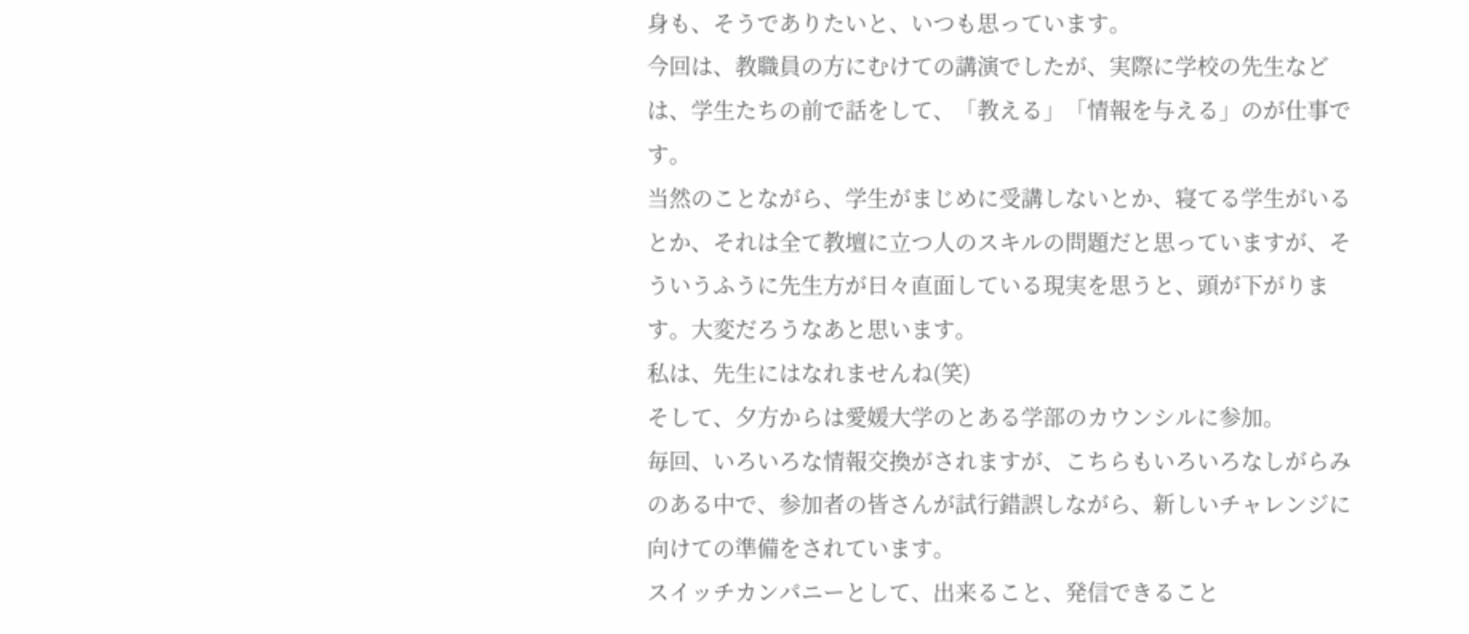身も、そうでありたいと、いつも思っています。
今回は、教職員の方にむけての講演でしたが、実際に学校の先生などは、学生たちの前で話をして、「教える」「情報を与える」のが仕事です。
当然のことながら、学生がまじめに受講しないとか、寝てる学生がいるとか、それは全て教壇に立つ人のスキルの問題だと思っていますが、そういうふうに先生方が日々直面している現実を思うと、頭が下がります。大変だろうなあと思います。
私は、先生にはなれませんね(笑)
そして、夕方からは愛媛大学のとある学部のカウンシルに参加。
毎回、いろいろな情報交換がされますが、こちらもいろいろなしがらみのある中で、参加者の皆さんが試行錯誤しながら、新しいチャレンジに向けての準備をされています。
スイッチカンパニーとして、出来ること、発信できること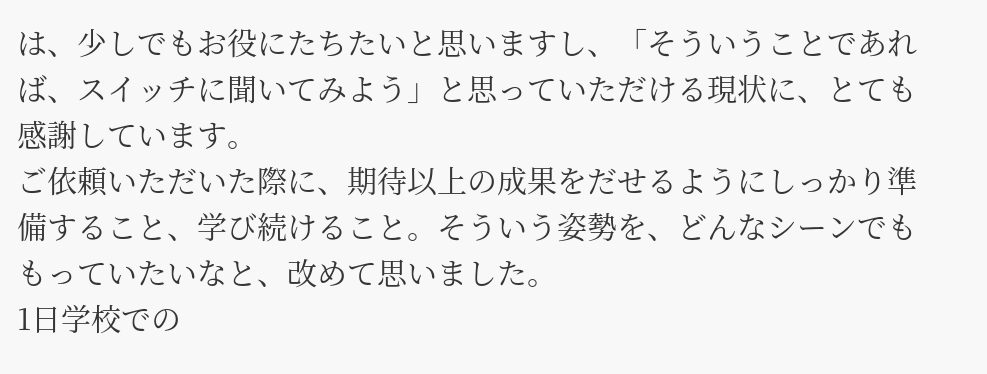は、少しでもお役にたちたいと思いますし、「そういうことであれば、スイッチに聞いてみよう」と思っていただける現状に、とても感謝しています。
ご依頼いただいた際に、期待以上の成果をだせるようにしっかり準備すること、学び続けること。そういう姿勢を、どんなシーンでももっていたいなと、改めて思いました。
1日学校での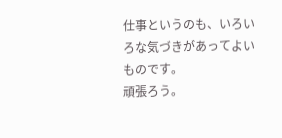仕事というのも、いろいろな気づきがあってよいものです。
頑張ろう。